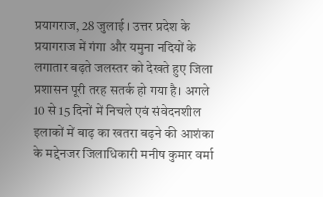प्रयागराज, 28 जुलाई । उत्तर प्रदेश के प्रयागराज में गंगा और यमुना नदियों के लगातार बढ़ते जलस्तर को देखते हुए जिला प्रशासन पूरी तरह सतर्क हो गया है। अगले 10 से 15 दिनों में निचले एवं संवेदनशील इलाकों में बाढ़ का खतरा बढ़ने की आशंका के मद्देनजर जिलाधिकारी मनीष कुमार वर्मा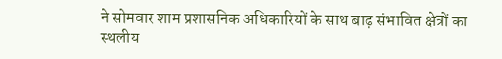ने सोमवार शाम प्रशासनिक अधिकारियों के साथ बाढ़ संभावित क्षेत्रों का स्थलीय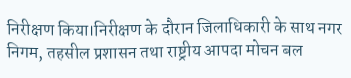निरीक्षण किया।निरीक्षण के दौरान जिलाधिकारी के साथ नगर निगम, तहसील प्रशासन तथा राष्ट्रीय आपदा मोचन बल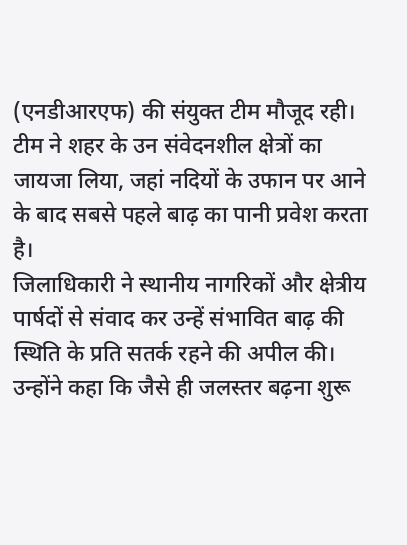(एनडीआरएफ) की संयुक्त टीम मौजूद रही। टीम ने शहर के उन संवेदनशील क्षेत्रों का जायजा लिया, जहां नदियों के उफान पर आने के बाद सबसे पहले बाढ़ का पानी प्रवेश करता है।
जिलाधिकारी ने स्थानीय नागरिकों और क्षेत्रीय पार्षदों से संवाद कर उन्हें संभावित बाढ़ की स्थिति के प्रति सतर्क रहने की अपील की। उन्होंने कहा कि जैसे ही जलस्तर बढ़ना शुरू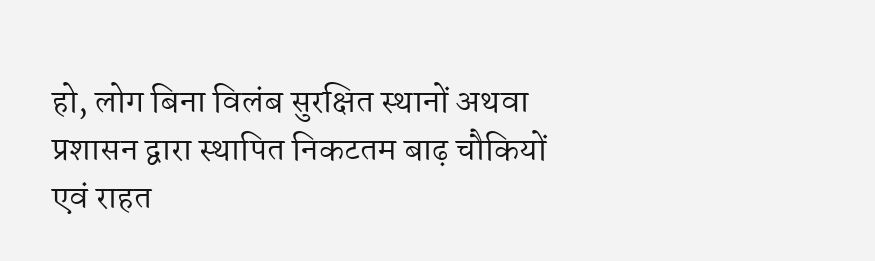हो, लोग बिना विलंब सुरक्षित स्थानों अथवा प्रशासन द्वारा स्थापित निकटतम बाढ़ चौकियों एवं राहत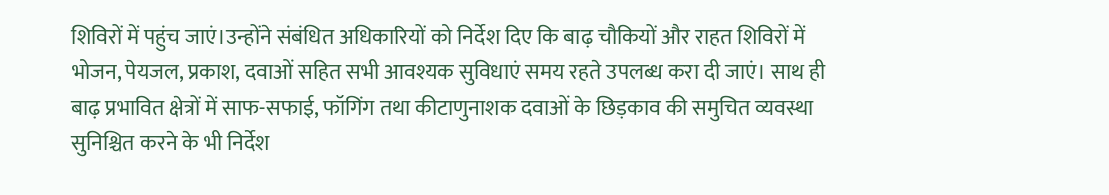शिविरों में पहुंच जाएं।उन्होंने संबंधित अधिकारियों को निर्देश दिए कि बाढ़ चौकियों और राहत शिविरों में भोजन, पेयजल, प्रकाश, दवाओं सहित सभी आवश्यक सुविधाएं समय रहते उपलब्ध करा दी जाएं। साथ ही बाढ़ प्रभावित क्षेत्रों में साफ-सफाई, फॉगिंग तथा कीटाणुनाशक दवाओं के छिड़काव की समुचित व्यवस्था सुनिश्चित करने के भी निर्देश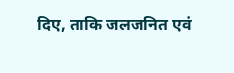दिए, ताकि जलजनित एवं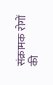संक्रामक रोगों की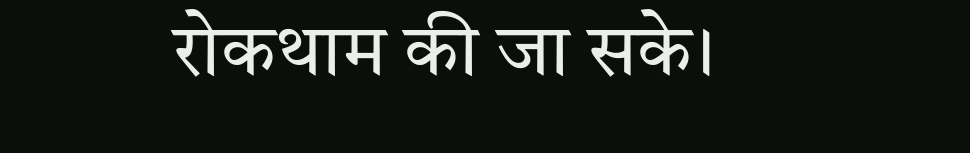रोकथाम की जा सके।